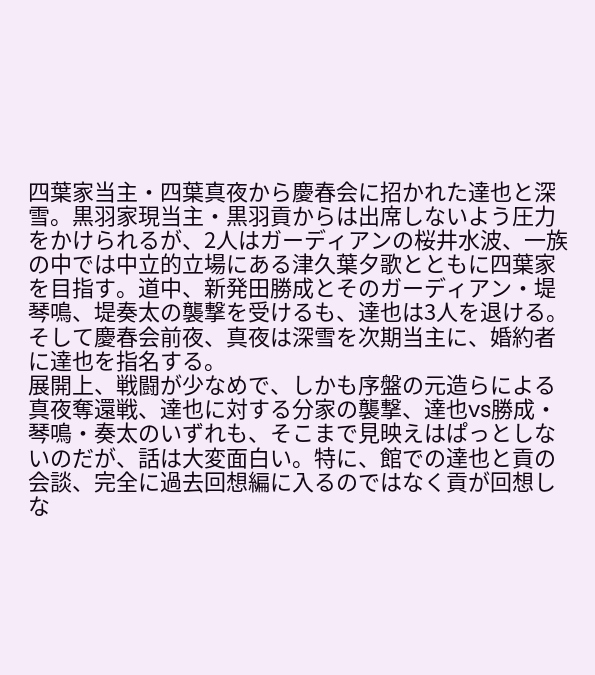四葉家当主・四葉真夜から慶春会に招かれた達也と深雪。黒羽家現当主・黒羽貢からは出席しないよう圧力をかけられるが、2人はガーディアンの桜井水波、一族の中では中立的立場にある津久葉夕歌とともに四葉家を目指す。道中、新発田勝成とそのガーディアン・堤琴鳴、堤奏太の襲撃を受けるも、達也は3人を退ける。そして慶春会前夜、真夜は深雪を次期当主に、婚約者に達也を指名する。
展開上、戦闘が少なめで、しかも序盤の元造らによる真夜奪還戦、達也に対する分家の襲撃、達也vs勝成・琴鳴・奏太のいずれも、そこまで見映えはぱっとしないのだが、話は大変面白い。特に、館での達也と貢の会談、完全に過去回想編に入るのではなく貢が回想しな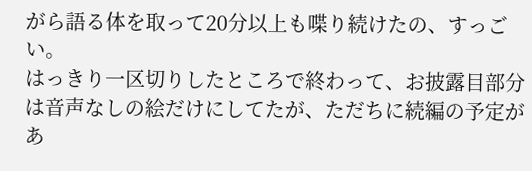がら語る体を取って20分以上も喋り続けたの、すっごい。
はっきり一区切りしたところで終わって、お披露目部分は音声なしの絵だけにしてたが、ただちに続編の予定があ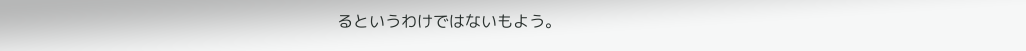るというわけではないもよう。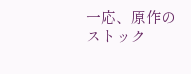一応、原作のストック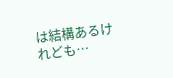は結構あるけれども…